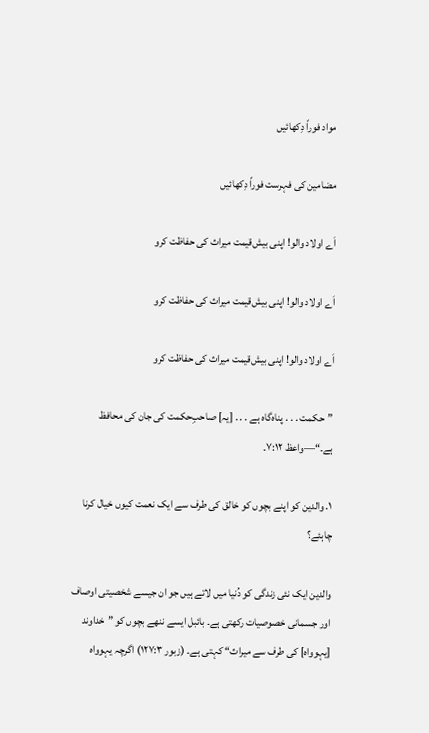مواد فوراً دِکھائیں

مضامین کی فہرست فوراً دِکھائیں

اَے اولاد والو! اپنی بیش‌قیمت میراث کی حفاظت کرو

اَے اولاد والو! اپنی بیش‌قیمت میراث کی حفاظت کرو

اَے اولاد والو! اپنی بیش‌قیمت میراث کی حفاظت کرو

”حکمت . . . پناہ‌گاہ ہے . . . [یہ] صاحبِ‌حکمت کی جان کی محافظ ہے۔“—واعظ ۷:۱۲۔

۱. والدین کو اپنے بچوں کو خالق کی طرف سے ایک نعمت کیوں خیال کرنا چاہئے؟

والدین ایک نئی زندگی کو دُنیا میں لاتے ہیں جو ان جیسے شخصیتی اوصاف اور جسمانی خصوصیات رکھتی ہے۔ بائبل ایسے ننھے بچوں کو ”خداوند [یہوواہ] کی طرف سے میراث“ کہتی ہے۔ (زبور ۱۲۷:۳) اگرچہ یہوواہ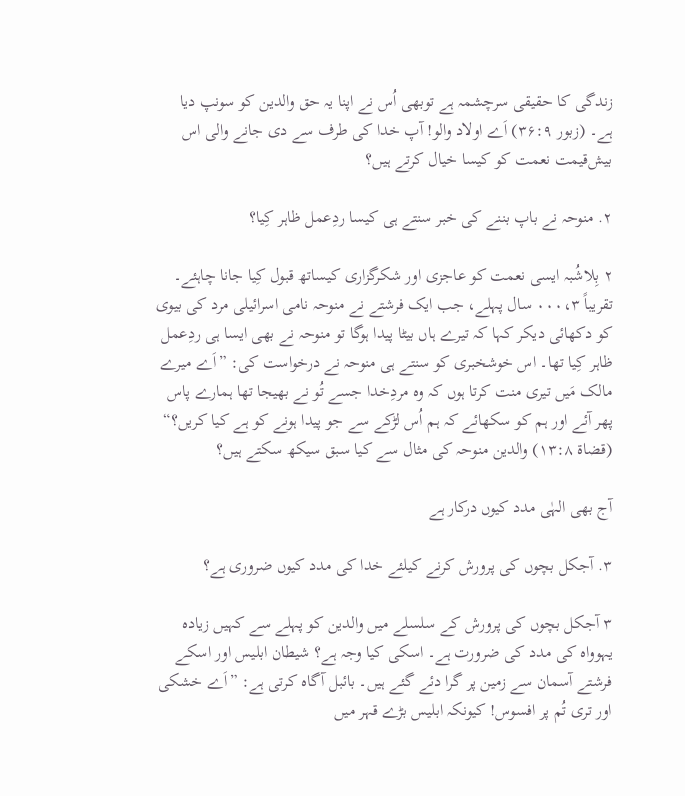زندگی کا حقیقی سرچشمہ ہے توبھی اُس نے اپنا یہ حق والدین کو سونپ دیا ہے۔ (زبور ۳۶:۹) اَے اولاد والو! آپ خدا کی طرف سے دی جانے والی اس بیش‌قیمت نعمت کو کیسا خیال کرتے ہیں؟

۲. منوحہ نے باپ بننے کی خبر سنتے ہی کیسا ردِعمل ظاہر کِیا؟

۲ بِلاشُبہ ایسی نعمت کو عاجزی اور شکرگزاری کیساتھ قبول کِیا جانا چاہئے۔ تقریباً ۰۰۰،۳ سال پہلے، جب ایک فرشتے نے منوحہ نامی اسرائیلی مرد کی بیوی کو دکھائی دیکر کہا کہ تیرے ہاں بیٹا پیدا ہوگا تو منوحہ نے بھی ایسا ہی ردِعمل ظاہر کِیا تھا۔ اس خوشخبری کو سنتے ہی منوحہ نے درخواست کی: ”اَے میرے مالک مَیں تیری منت کرتا ہوں کہ وہ مردِخدا جسے تُو نے بھیجا تھا ہمارے پاس پھر آئے اور ہم کو سکھائے کہ ہم اُس لڑکے سے جو پیدا ہونے کو ہے کیا کریں؟“ (قضاۃ ۱۳:۸) والدین منوحہ کی مثال سے کیا سبق سیکھ سکتے ہیں؟

آج بھی الہٰی مدد کیوں درکار ہے

۳. آجکل بچوں کی پرورش کرنے کیلئے خدا کی مدد کیوں ضروری ہے؟

۳ آجکل بچوں کی پرورش کے سلسلے میں والدین کو پہلے سے کہیں زیادہ یہوواہ کی مدد کی ضرورت ہے۔ اسکی کیا وجہ ہے؟ شیطان ابلیس اور اسکے فرشتے آسمان سے زمین پر گرا دئے گئے ہیں۔ بائبل آگاہ کرتی ہے: ”اَے خشکی اور تری تُم پر افسوس! کیونکہ ابلیس بڑے قہر میں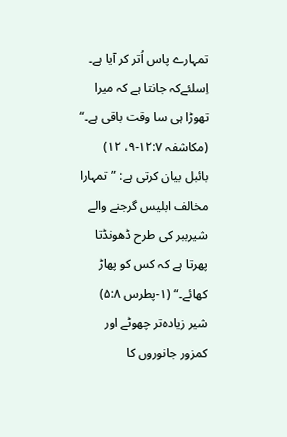تمہارے پاس اُتر کر آیا ہے۔ اِسلئےکہ جانتا ہے کہ میرا تھوڑا ہی سا وقت باقی ہے۔“ (مکاشفہ ۱۲:۷-۹، ۱۲) بائبل بیان کرتی ہے: ”تمہارا مخالف ابلیس گرجنے والے شیرببر کی طرح ڈھونڈتا پھرتا ہے کہ کس کو پھاڑ کھائے۔“ (۱-پطرس ۵:۸) شیر زیادہ‌تر چھوٹے اور کمزور جانوروں کا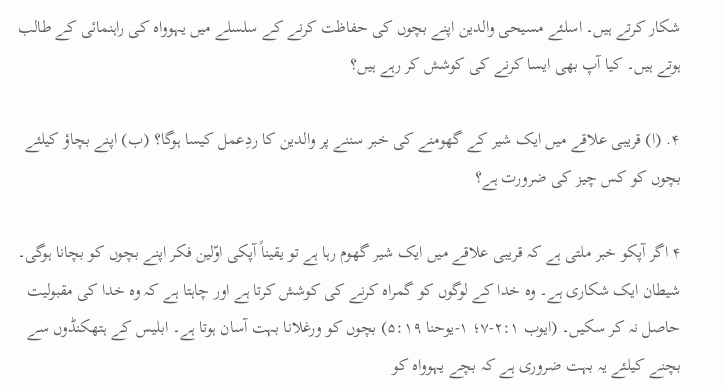شکار کرتے ہیں۔ اسلئے مسیحی والدین اپنے بچوں کی حفاظت کرنے کے سلسلے میں یہوواہ کی راہنمائی کے طالب ہوتے ہیں۔ کیا آپ بھی ایسا کرنے کی کوشش کر رہے ہیں؟

۴. (ا) قریبی علاقے میں ایک شیر کے گھومنے کی خبر سننے پر والدین کا ردِعمل کیسا ہوگا؟ (ب) اپنے بچاؤ کیلئے بچوں کو کس چیز کی ضرورت ہے؟

۴ اگر آپکو خبر ملتی ہے کہ قریبی علاقے میں ایک شیر گھوم رہا ہے تو یقیناً آپکی اوّلین فکر اپنے بچوں کو بچانا ہوگی۔ شیطان ایک شکاری ہے۔ وہ خدا کے لوگوں کو گمراہ کرنے کی کوشش کرتا ہے اور چاہتا ہے کہ وہ خدا کی مقبولیت حاصل نہ کر سکیں۔ (ایوب ۲:۱-۷؛ ۱-یوحنا ۵:۱۹) بچوں کو ورغلانا بہت آسان ہوتا ہے۔ ابلیس کے ہتھکنڈوں سے بچنے کیلئے یہ بہت ضروری ہے کہ بچے یہوواہ کو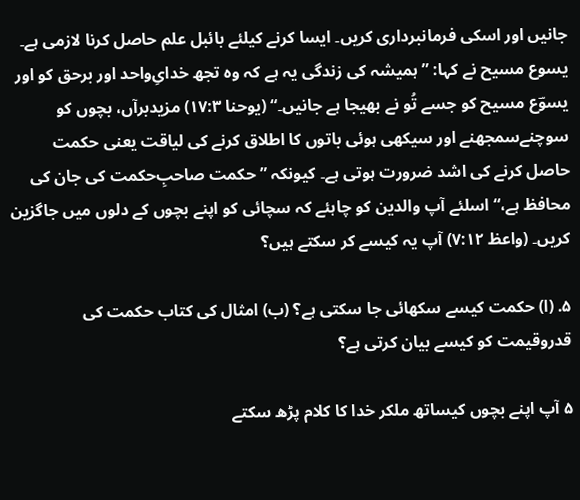جانیں اور اسکی فرمانبرداری کریں۔ ایسا کرنے کیلئے بائبل علم حاصل کرنا لازمی ہے۔ یسوع مسیح نے کہا: ”ہمیشہ کی زندگی یہ ہے کہ وہ تجھ خدایِ‌واحد اور برحق کو اور یسوؔع مسیح کو جسے تُو نے بھیجا ہے جانیں۔“ (یوحنا ۱۷:۳) مزیدبرآں، بچوں کو سوچنےسمجھنے اور سیکھی ہوئی باتوں کا اطلاق کرنے کی لیاقت یعنی حکمت حاصل کرنے کی اشد ضرورت ہوتی ہے۔ کیونکہ ”حکمت صاحبِ‌حکمت کی جان کی محافظ ہے،“ اسلئے آپ والدین کو چاہئے کہ سچائی کو اپنے بچوں کے دلوں میں جاگزین کریں۔ (واعظ ۷:۱۲) آپ یہ کیسے کر سکتے ہیں؟

۵. (ا) حکمت کیسے سکھائی جا سکتی ہے؟ (ب) امثال کی کتاب حکمت کی قدروقیمت کو کیسے بیان کرتی ہے؟

۵ آپ اپنے بچوں کیساتھ ملکر خدا کا کلام پڑھ سکتے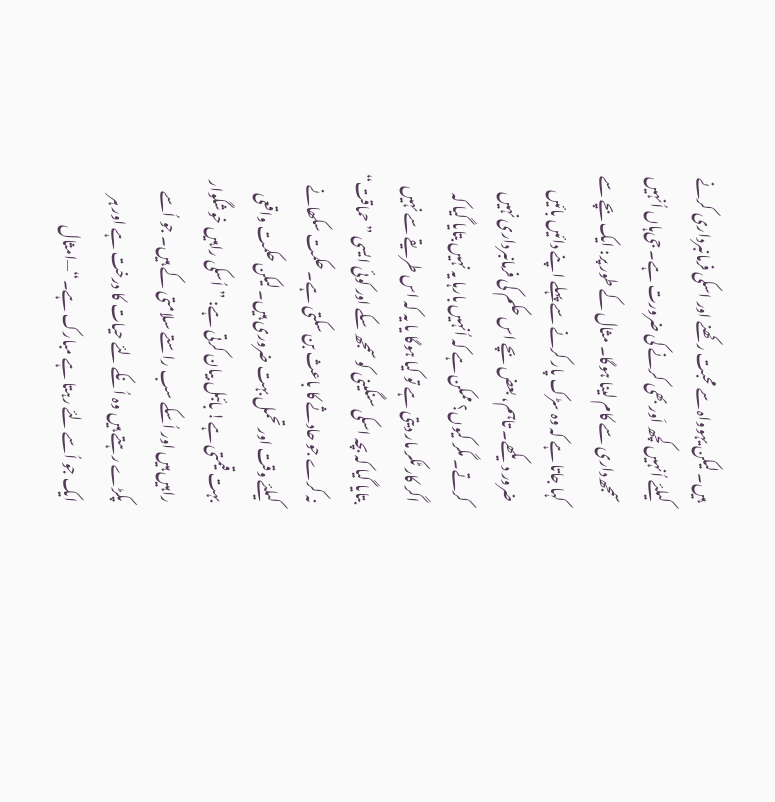ہیں۔ لیکن یہوواہ سے محبت رکھنے اور اسکی فرمانبرداری کرنے کیلئے اُنہیں کچھ اَور بھی کرنے کی ضرورت ہے۔ جی‌ہاں اُنہیں سمجھ‌داری سے کام لینا ہوگا۔ مثال کے طور پر: ایک بچے سے کہا جاتا ہے کہ وہ سڑک پار کرنے سے پہلے اپنے دائیں بائیں ضرور دیکھے۔ تاہم، بعض بچے اس حکم کی فرمانبرداری نہیں کرتے۔ مگر کیوں؟ ممکن ہے کہ اُنہیں بارہا یہ نہیں بتایا گیا کہ اگر کار ٹکر مار دیتی ہے تو کیا ہوگا یا یہ کہ اس طریقے سے نہیں بتایا گیا کہ بچہ اسکی سنگینی کو سمجھ سکے اور کوئی ایسی ”حماقت“ نہ کرے جو حادثے کا باعث بن سکتی ہے۔ حکمت سکھانے کیلئے وقت اور تحمل بہت ضروری ہیں۔ لیکن حکمت واقعی بہت قیمتی ہے! بائبل بیان کرتی ہے: ”اُسکی راہیں خوشگوار راہیں ہیں اور اُسکے سب راستے سلامتی کے ہیں۔ جو اُسے پکڑے رہتے ہیں وہ اُنکے لئے حیات کا درخت ہے اور ہر ایک جو اُسے لئے رہتا ہے مبارک ہے۔“—امثال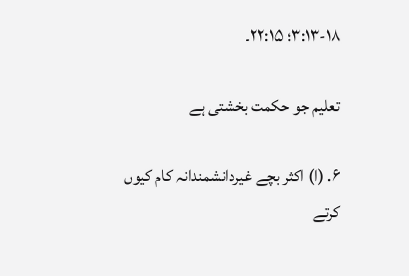۳:۱۳-۱۸؛ ۲۲:۱۵۔

تعلیم جو حکمت بخشتی ہے

۶. (ا) اکثر بچے غیردانشمندانہ کام کیوں کرتے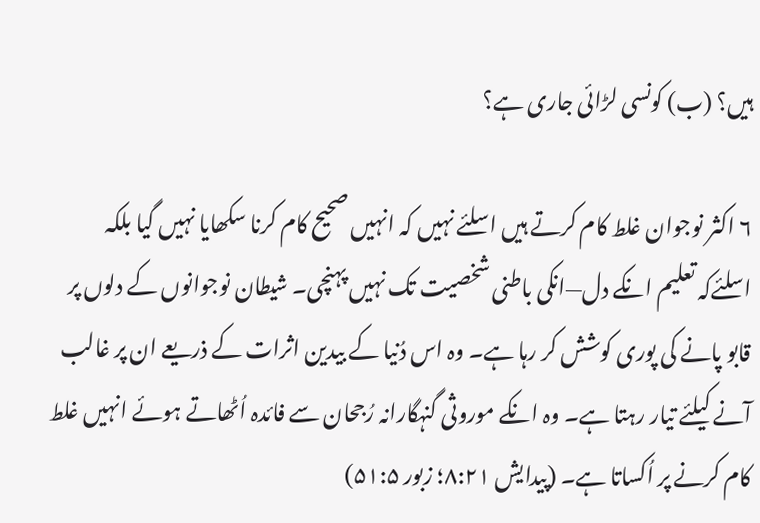ہیں؟ (ب) کونسی لڑائی جاری ہے؟

۶ اکثر نوجوان غلط کام کرتے ہیں اسلئے نہیں کہ انہیں صحیح کام کرنا سکھایا نہیں گیا بلکہ اسلئےکہ تعلیم انکے دل—انکی باطنی شخصیت تک نہیں پہنچی۔ شیطان نوجوانوں کے دلوں پر قابو پانے کی پوری کوشش کر رہا ہے۔ وہ اس دُنیا کے بیدین اثرات کے ذریعے ان پر غالب آنے کیلئے تیار رہتا ہے۔ وہ انکے موروثی گنہگارانہ رُجحان سے فائدہ اُٹھاتے ہوئے انہیں غلط کام کرنے پر اُکساتا ہے۔ (پیدایش ۸:۲۱؛ زبور ۵۱:۵)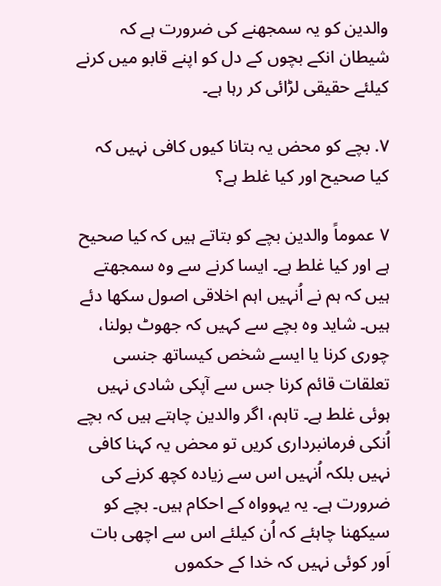والدین کو یہ سمجھنے کی ضرورت ہے کہ شیطان انکے بچوں کے دل کو اپنے قابو میں کرنے کیلئے حقیقی لڑائی کر رہا ہے۔

۷. بچے کو محض یہ بتانا کیوں کافی نہیں کہ کیا صحیح اور کیا غلط ہے؟

۷ عموماً والدین بچے کو بتاتے ہیں کہ کیا صحیح ہے اور کیا غلط ہے۔ ایسا کرنے سے وہ سمجھتے ہیں کہ ہم نے اُنہیں اہم اخلاقی اصول سکھا دئے ہیں۔ شاید وہ بچے سے کہیں کہ جھوٹ بولنا، چوری کرنا یا ایسے شخص کیساتھ جنسی تعلقات قائم کرنا جس سے آپکی شادی نہیں ہوئی غلط ہے۔ تاہم، اگر والدین چاہتے ہیں کہ بچے اُنکی فرمانبرداری کریں تو محض یہ کہنا کافی نہیں بلکہ اُنہیں اس سے زیادہ کچھ کرنے کی ضرورت ہے۔ یہ یہوواہ کے احکام ہیں۔ بچے کو سیکھنا چاہئے کہ اُن کیلئے اس سے اچھی بات اَور کوئی نہیں کہ خدا کے حکموں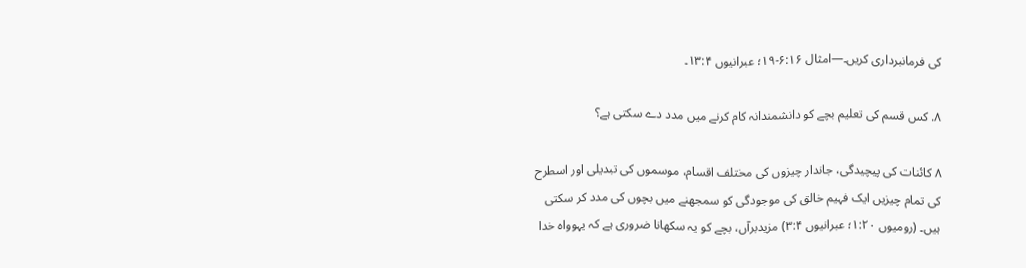کی فرمانبرداری کریں۔—امثال ۶:۱۶-۱۹؛ عبرانیوں ۱۳:۴۔

۸. کس قسم کی تعلیم بچے کو دانشمندانہ کام کرنے میں مدد دے سکتی ہے؟

۸ کائنات کی پیچیدگی، جاندار چیزوں کی مختلف اقسام، موسموں کی تبدیلی اور اسطرح کی تمام چیزیں ایک فہیم خالق کی موجودگی کو سمجھنے میں بچوں کی مدد کر سکتی ہیں۔ (رومیوں ۱:۲۰؛ عبرانیوں ۳:۴) مزیدبرآں، بچے کو یہ سکھانا ضروری ہے کہ یہوواہ خدا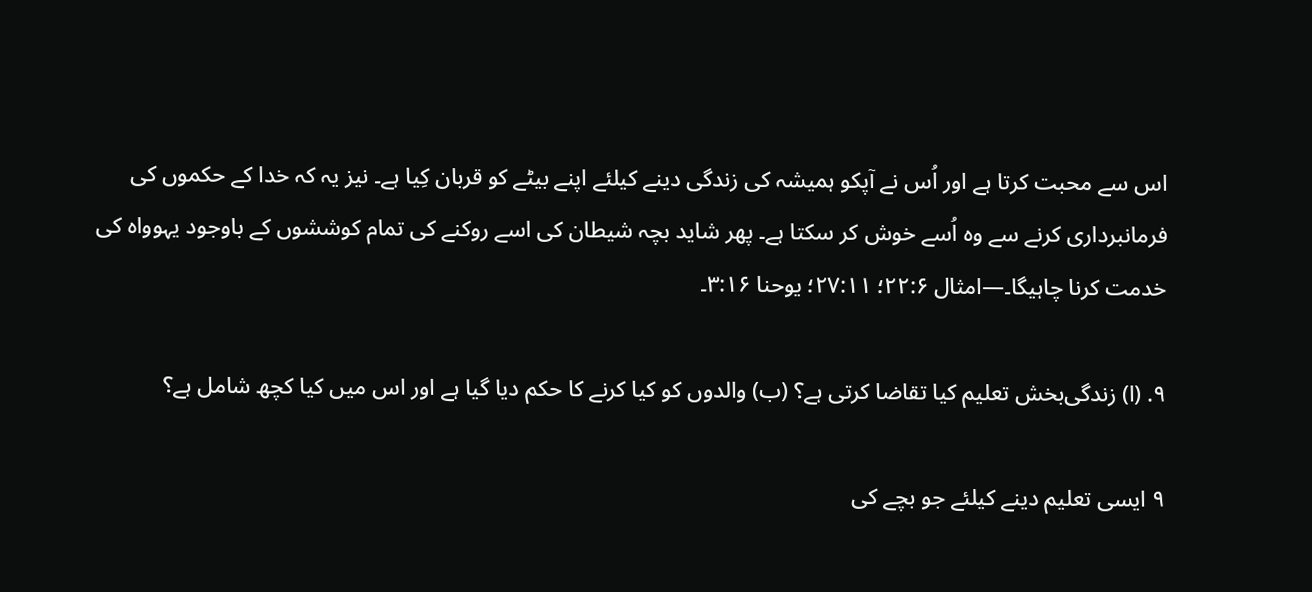اس سے محبت کرتا ہے اور اُس نے آپکو ہمیشہ کی زندگی دینے کیلئے اپنے بیٹے کو قربان کِیا ہے۔ نیز یہ کہ خدا کے حکموں کی فرمانبرداری کرنے سے وہ اُسے خوش کر سکتا ہے۔ پھر شاید بچہ شیطان کی اسے روکنے کی تمام کوششوں کے باوجود یہوواہ کی خدمت کرنا چاہیگا۔—امثال ۲۲:۶؛ ۲۷:۱۱؛ یوحنا ۳:۱۶۔

۹. (ا) زندگی‌بخش تعلیم کیا تقاضا کرتی ہے؟ (ب) والدوں کو کیا کرنے کا حکم دیا گیا ہے اور اس میں کیا کچھ شامل ہے؟

۹ ایسی تعلیم دینے کیلئے جو بچے کی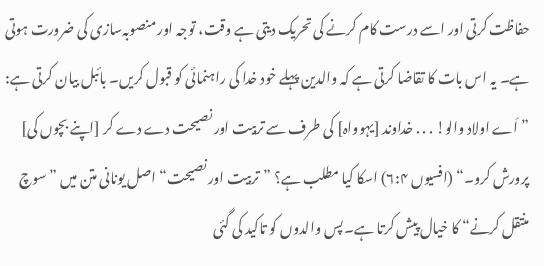حفاظت کرتی اور اسے درست کام کرنے کی تحریک دیتی ہے وقت، توجہ اور منصوبہ‌سازی کی ضرورت ہوتی ہے۔ یہ اس بات کا تقاضا کرتی ہے کہ والدین پہلے خود خدا کی راہنمائی کو قبول کریں۔ بائبل بیان کرتی ہے: ”اَے اولاد والو! . . . خداوند [یہوواہ] کی طرف سے تربیت اور نصیحت دے دے کر [اپنے بچوں کی] پرورش کرو۔“ (افسیوں ۶:۴) اسکا کیا مطلب ہے؟ ”تربیت اور نصیحت“ اصل یونانی متن میں ”سوچ منتقل کرنے“ کا خیال پیش کرتا ہے۔ پس والدوں کو تاکید کی گئی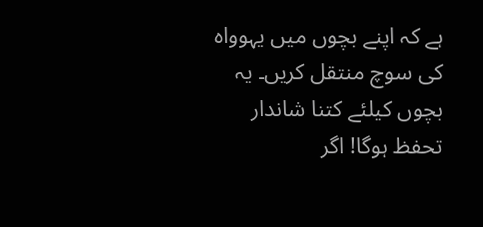ہے کہ اپنے بچوں میں یہوواہ کی سوچ منتقل کریں۔ یہ بچوں کیلئے کتنا شاندار تحفظ ہوگا! اگر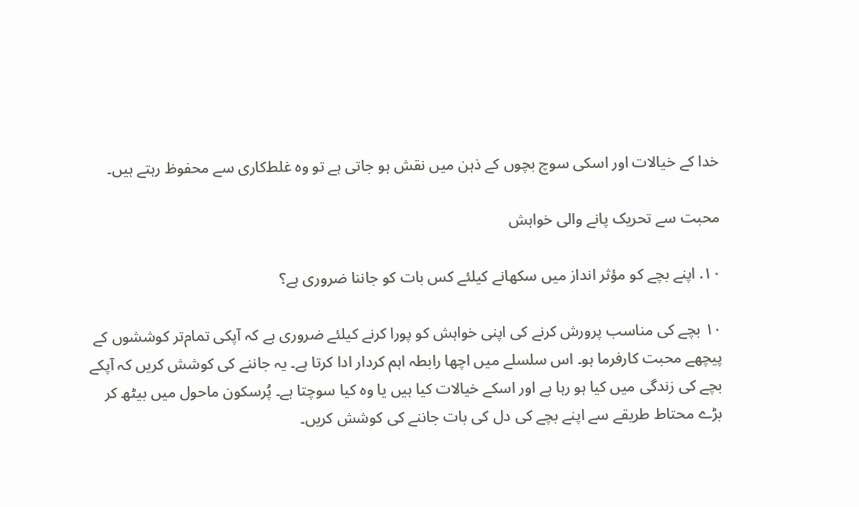خدا کے خیالات اور اسکی سوچ بچوں کے ذہن میں نقش ہو جاتی ہے تو وہ غلط‌کاری سے محفوظ رہتے ہیں۔

محبت سے تحریک پانے والی خواہش

۱۰. اپنے بچے کو مؤثر انداز میں سکھانے کیلئے کس بات کو جاننا ضروری ہے؟

۱۰ بچے کی مناسب پرورش کرنے کی اپنی خواہش کو پورا کرنے کیلئے ضروری ہے کہ آپکی تمام‌تر کوششوں کے پیچھے محبت کارفرما ہو۔ اس سلسلے میں اچھا رابطہ اہم کردار ادا کرتا ہے۔ یہ جاننے کی کوشش کریں کہ آپکے بچے کی زندگی میں کیا ہو رہا ہے اور اسکے خیالات کیا ہیں یا وہ کیا سوچتا ہے۔ پُرسکون ماحول میں بیٹھ کر بڑے محتاط طریقے سے اپنے بچے کی دل کی بات جاننے کی کوشش کریں۔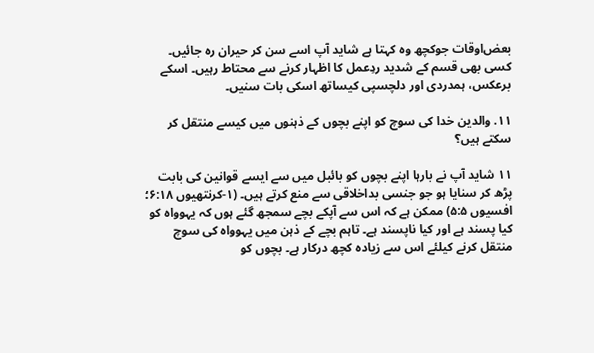بعض‌اوقات جوکچھ وہ کہتا ہے شاید آپ اسے سن کر حیران رہ جائیں۔ کسی بھی قسم کے شدید ردِعمل کا اظہار کرنے سے محتاط رہیں۔ اسکے برعکس، ہمدردی اور دلچسپی کیساتھ اسکی بات سنیں۔

۱۱. والدین خدا کی سوچ کو اپنے بچوں کے ذہنوں میں کیسے منتقل کر سکتے ہیں؟

۱۱ شاید آپ نے بارہا اپنے بچوں کو بائبل میں سے ایسے قوانین کی بابت پڑھ کر سنایا ہو جو جنسی بداخلاقی سے منع کرتے ہیں۔ (۱-کرنتھیوں ۶:۱۸؛ افسیوں ۵:۵) ممکن ہے کہ اس سے آپکے بچے سمجھ گئے ہوں کہ یہوواہ کو کیا پسند ہے اور کیا ناپسند ہے۔ تاہم بچے کے ذہن میں یہوواہ کی سوچ منتقل کرنے کیلئے اس سے زیادہ کچھ درکار ہے۔ بچوں کو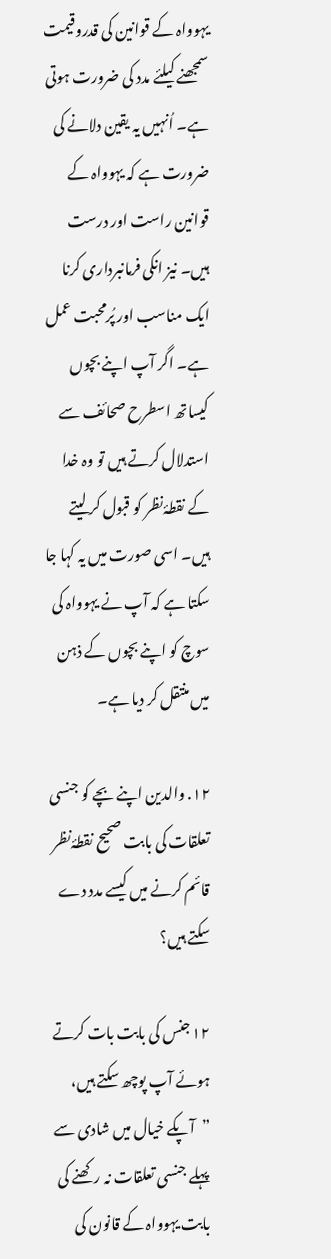یہوواہ کے قوانین کی قدروقیمت سمجھنے کیلئے مدد کی ضرورت ہوتی ہے۔ اُنہیں یہ یقین دلانے کی ضرورت ہے کہ یہوواہ کے قوانین راست اور درست ہیں۔ نیز انکی فرمانبرداری کرنا ایک مناسب اور پُرمحبت عمل ہے۔ اگر آپ اپنے بچوں کیساتھ اسطرح صحائف سے استدلال کرتے ہیں تو وہ خدا کے نقطۂ‌نظر کو قبول کر لیتے ہیں۔ اسی صورت میں یہ کہا جا سکتا ہے کہ آپ نے یہوواہ کی سوچ کو اپنے بچوں کے ذہن میں منتقل کر دیا ہے۔

۱۲. والدین اپنے بچے کو جنسی تعلقات کی بابت صحیح نقطۂ‌نظر قائم کرنے میں کیسے مدد دے سکتے ہیں؟

۱۲ جنس کی بابت بات کرتے ہوئے آپ پوچھ سکتے ہیں، ”آپکے خیال میں شادی سے پہلے جنسی تعلقات نہ رکھنے کی بابت یہوواہ کے قانون کی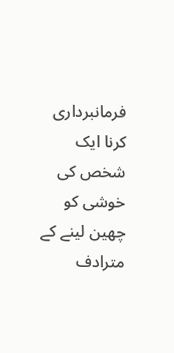فرمانبرداری کرنا ایک شخص کی خوشی کو چھین لینے کے مترادف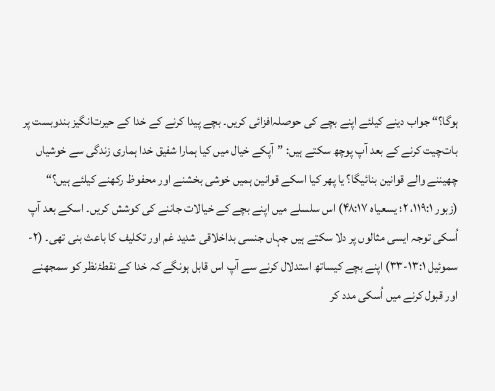ہوگا؟“ جواب دینے کیلئے اپنے بچے کی حوصلہ‌افزائی کریں۔ بچے پیدا کرنے کے خدا کے حیرت‌انگیز بندوبست پر بات‌چیت کرنے کے بعد آپ پوچھ سکتے ہیں: ”آپکے خیال میں کیا ہمارا شفیق خدا ہماری زندگی سے خوشیاں چھیننے والے قوانین بنائیگا؟ یا پھر کیا اسکے قوانین ہمیں خوشی بخشنے اور محفوظ رکھنے کیلئے ہیں؟“ (زبور ۱۱۹:۱، ۲؛ یسعیاہ ۴۸:۱۷) اس سلسلے میں اپنے بچے کے خیالات جاننے کی کوشش کریں۔ اسکے بعد آپ اُسکی توجہ ایسی مثالوں پر دلا سکتے ہیں جہاں جنسی بداخلاقی شدید غم اور تکلیف کا باعث بنی تھی۔ (۲-سموئیل ۱۳:۱-۳۳) اپنے بچے کیساتھ استدلال کرنے سے آپ اس قابل ہونگے کہ خدا کے نقطۂ‌نظر کو سمجھنے اور قبول کرنے میں اُسکی مدد کر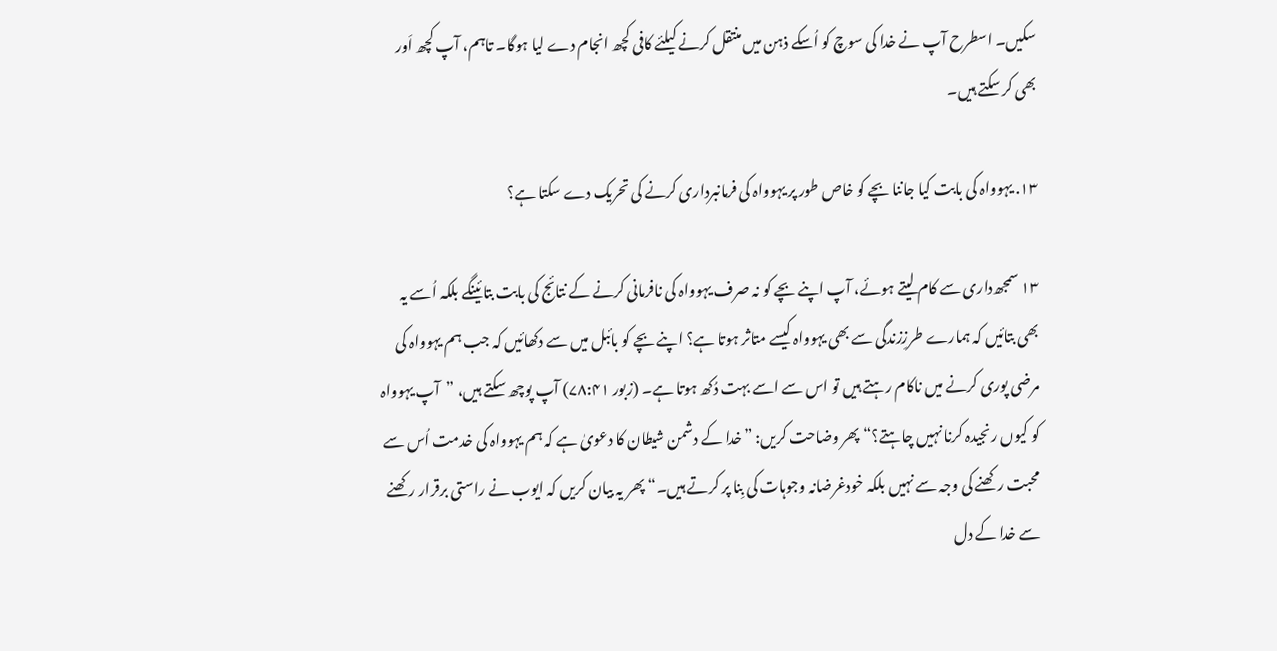سکیں۔ اسطرح آپ نے خدا کی سوچ کو اُسکے ذہن میں منتقل کرنے کیلئے کافی کچھ انجام دے لیا ہوگا۔ تاہم، آپ کچھ اَور بھی کر سکتے ہیں۔

۱۳. یہوواہ کی بابت کیا جاننا بچے کو خاص طور پر یہوواہ کی فرمانبرداری کرنے کی تحریک دے سکتا ہے؟

۱۳ سمجھ‌داری سے کام لیتے ہوئے، آپ اپنے بچے کو نہ صرف یہوواہ کی نافرمانی کرنے کے نتائج کی بابت بتائینگے بلکہ اُسے یہ بھی بتائیں کہ ہمارے طرزِزندگی سے بھی یہوواہ کیسے متاثر ہوتا ہے؟ اپنے بچے کو بائبل میں سے دکھائیں کہ جب ہم یہوواہ کی مرضی پوری کرنے میں ناکام رہتے ہیں تو اس سے اسے بہت دُکھ ہوتا ہے۔ (زبور ۷۸:۴۱) آپ پوچھ سکتے ہیں، ”آپ یہوواہ کو کیوں رنجیدہ کرنا نہیں چاہتے؟“ پھر وضاحت کریں: ”خدا کے دشمن شیطان کا دعویٰ ہے کہ ہم یہوواہ کی خدمت اُس سے محبت رکھنے کی وجہ سے نہیں بلکہ خودغرضانہ وجوہات کی بِنا پر کرتے ہیں۔“ پھر یہ بیان کریں کہ ایوب نے راستی برقرار رکھنے سے خدا کے دل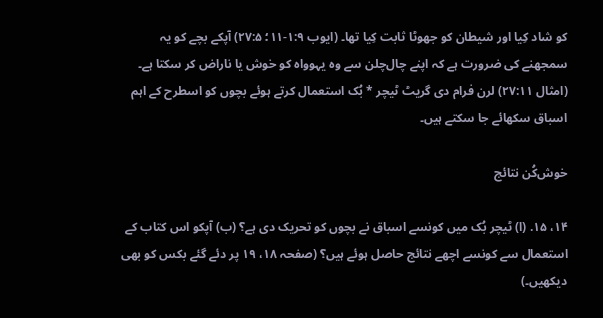کو شاد کِیا اور شیطان کو جھوٹا ثابت کِیا تھا۔ (ایوب ۱:۹-۱۱؛ ۲۷:۵) آپکے بچے کو یہ سمجھنے کی ضرورت ہے کہ اپنے چال‌چلن سے وہ یہوواہ کو خوش یا ناراض کر سکتا ہے۔ (امثال ۲۷:۱۱) لرن فرام دی گریٹ ٹیچر * بُک استعمال کرتے ہوئے بچوں کو اسطرح کے اہم اسباق سکھائے جا سکتے ہیں۔

خوش‌کُن نتائج

۱۴، ۱۵. (ا) ٹیچر بُک میں کونسے اسباق نے بچوں کو تحریک دی ہے؟ (ب) آپکو اس کتاب کے استعمال سے کونسے اچھے نتائج حاصل ہوئے ہیں؟ (صفحہ ۱۸، ۱۹ پر دئے گئے بکس کو بھی دیکھیں۔)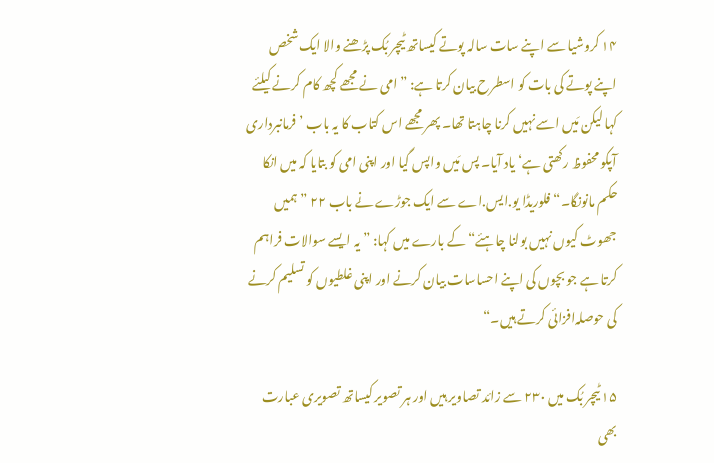۱۴ کروشیا سے اپنے سات سالہ پوتے کیساتھ ٹیچر بُک پڑھنے والا ایک شخص اپنے پوتے کی بات کو اسطرح بیان کرتا ہے: ”امی نے مجھے کچھ کام کرنے کیلئے کہا لیکن مَیں اسے نہیں کرنا چاہتا تھا۔ پھر مجھے اس کتاب کا یہ باب ’فرمانبرداری آپکو محفوظ رکھتی ہے‘ یاد آیا۔ پس مَیں واپس گیا اور اپنی امی کو بتایا کہ میں انکا حکم مانونگا۔“ فلوریڈا یو.ایس.اے سے ایک جوڑے نے باب ۲۲ ”ہمیں جھوٹ کیوں نہیں بولنا چاہئے“ کے بارے میں کہا: ”یہ ایسے سوالات فراہم کرتا ہے جو بچوں کی اپنے احساسات بیان کرنے اور اپنی غلطیوں کو تسلیم کرنے کی حوصلہ‌افزائی کرتے ہیں۔“

۱۵ ٹیچر بُک میں ۲۳۰ سے زائد تصاویر ہیں اور ہر تصویر کیساتھ تصویری عبارت بھی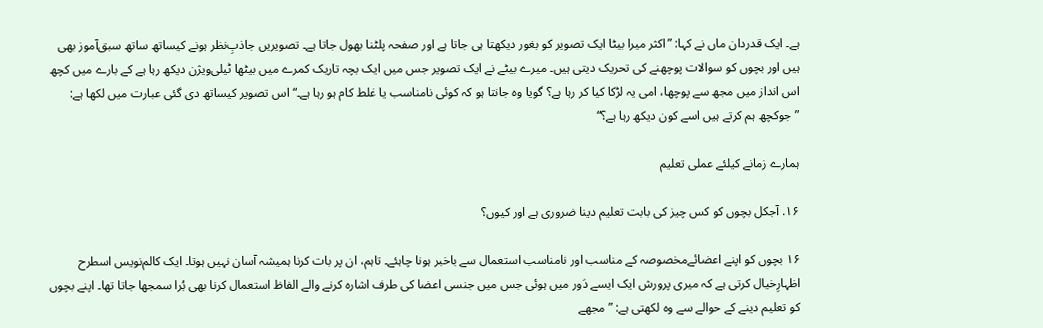ہے۔ ایک قدردان ماں نے کہا: ”اکثر میرا بیٹا ایک تصویر کو بغور دیکھتا ہی جاتا ہے اور صفحہ پلٹنا بھول جاتا ہے۔ تصویریں جاذبِ‌نظر ہونے کیساتھ ساتھ سبق‌آموز بھی ہیں اور بچوں کو سوالات پوچھنے کی تحریک دیتی ہیں۔ میرے بیٹے نے ایک تصویر جس میں ایک بچہ تاریک کمرے میں بیٹھا ٹیلی‌ویژن دیکھ رہا ہے کے بارے میں کچھ اس انداز میں مجھ سے پوچھا، امی یہ لڑکا کیا کر رہا ہے؟ گویا وہ جانتا ہو کہ کوئی نامناسب یا غلط کام ہو رہا ہے۔“ اس تصویر کیساتھ دی گئی عبارت میں لکھا ہے: ”جوکچھ ہم کرتے ہیں اسے کون دیکھ رہا ہے؟“

ہمارے زمانے کیلئے عملی تعلیم

۱۶. آجکل بچوں کو کس چیز کی بابت تعلیم دینا ضروری ہے اور کیوں؟

۱۶ بچوں کو اپنے اعضائےمخصوصہ کے مناسب اور نامناسب استعمال سے باخبر ہونا چاہئے۔ تاہم، ان پر بات کرنا ہمیشہ آسان نہیں ہوتا۔ ایک کالم‌نویس اسطرح اظہارِخیال کرتی ہے کہ میری پرورش ایک ایسے دَور میں ہوئی جس میں جنسی اعضا کی طرف اشارہ کرنے والے الفاظ استعمال کرنا بھی بُرا سمجھا جاتا تھا۔ اپنے بچوں کو تعلیم دینے کے حوالے سے وہ لکھتی ہے: ”مجھے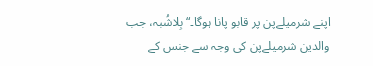اپنے شرمیلےپن پر قابو پانا ہوگا۔“ بِلاشُبہ، جب والدین شرمیلےپن کی وجہ سے جنس کے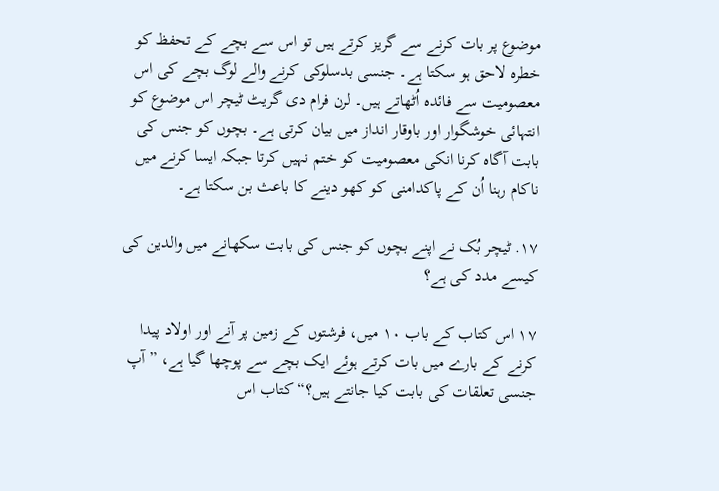موضوع پر بات کرنے سے گریز کرتے ہیں تو اس سے بچے کے تحفظ کو خطرہ لاحق ہو سکتا ہے۔ جنسی بدسلوکی کرنے والے لوگ بچے کی اس معصومیت سے فائدہ اُٹھاتے ہیں۔ لرن فرام دی گریٹ ٹیچر اس موضوع کو انتہائی خوشگوار اور باوقار انداز میں بیان کرتی ہے۔ بچوں کو جنس کی بابت آگاہ کرنا انکی معصومیت کو ختم نہیں کرتا جبکہ ایسا کرنے میں ناکام رہنا اُن کے پاکدامنی کو کھو دینے کا باعث بن سکتا ہے۔

۱۷. ٹیچر بُک نے اپنے بچوں کو جنس کی بابت سکھانے میں والدین کی کیسے مدد کی ہے؟

۱۷ اس کتاب کے باب ۱۰ میں، فرشتوں کے زمین پر آنے اور اولاد پیدا کرنے کے بارے میں بات کرتے ہوئے ایک بچے سے پوچھا گیا ہے، ”آپ جنسی تعلقات کی بابت کیا جانتے ہیں؟“ کتاب اس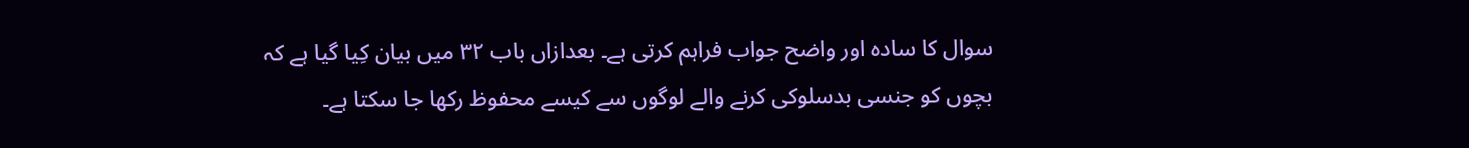سوال کا سادہ اور واضح جواب فراہم کرتی ہے۔ بعدازاں باب ۳۲ میں بیان کِیا گیا ہے کہ بچوں کو جنسی بدسلوکی کرنے والے لوگوں سے کیسے محفوظ رکھا جا سکتا ہے۔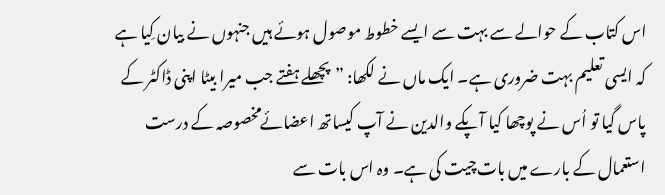اس کتاب کے حوالے سے بہت سے ایسے خطوط موصول ہوئے ہیں جنہوں نے بیان کِیا ہے کہ ایسی تعلیم بہت ضروری ہے۔ ایک ماں نے لکھا: ”پچھلے ہفتے جب میرا بیٹا اپنی ڈاکٹر کے پاس گیا تو اُس نے پوچھا کیا آپکے والدین نے آپ کیساتھ اعضائےمخصوصہ کے درست استعمال کے بارے میں بات‌چیت کی ہے۔ وہ اس بات سے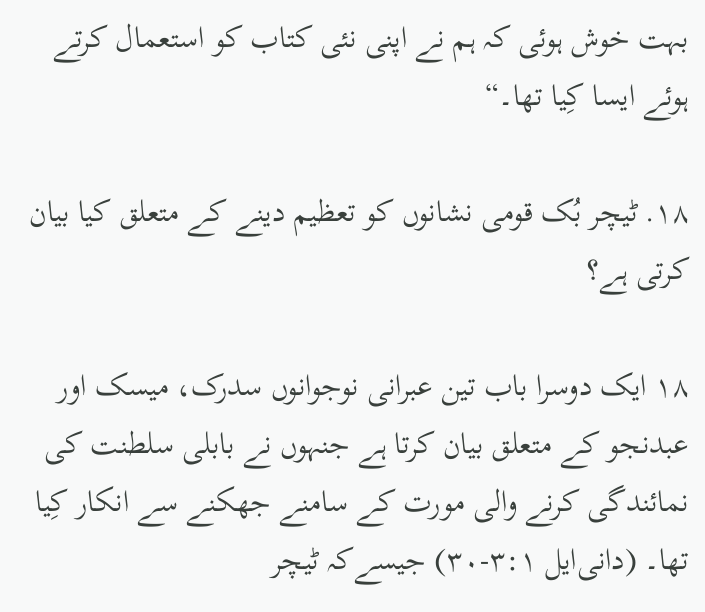بہت خوش ہوئی کہ ہم نے اپنی نئی کتاب کو استعمال کرتے ہوئے ایسا کِیا تھا۔“

۱۸. ٹیچر بُک قومی نشانوں کو تعظیم دینے کے متعلق کیا بیان کرتی ہے؟

۱۸ ایک دوسرا باب تین عبرانی نوجوانوں سدرک، میسک اور عبدنجو کے متعلق بیان کرتا ہے جنہوں نے بابلی سلطنت کی نمائندگی کرنے والی مورت کے سامنے جھکنے سے انکار کِیا تھا۔ (دانی‌ایل ۳:۱-۳۰) جیسےکہ ٹیچر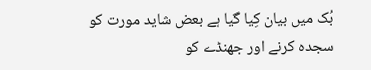بُک میں بیان کِیا گیا ہے بعض شاید مورت کو سجدہ کرنے اور جھنڈے کو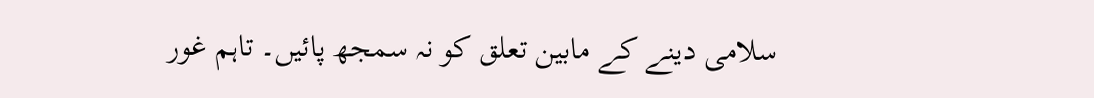سلامی دینے کے مابین تعلق کو نہ سمجھ پائیں۔ تاہم غور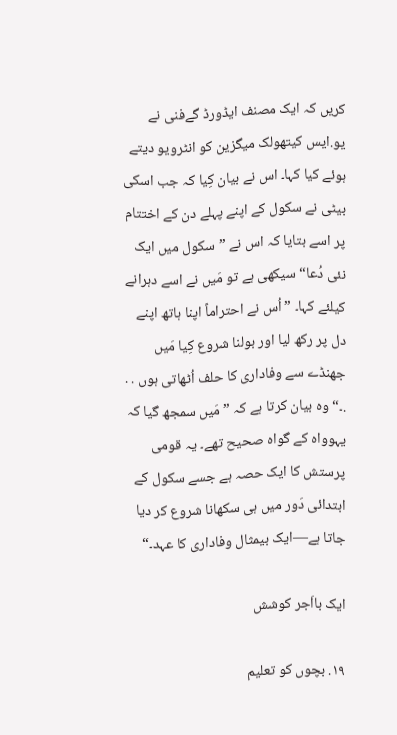کریں کہ ایک مصنف ایڈورڈ گےفنی نے یو.ایس کیتھولک میگزین کو انٹرویو دیتے ہوئے کیا کہا۔ اس نے بیان کِیا کہ جب اسکی بیٹی نے سکول کے اپنے پہلے دن کے اختتام پر اسے بتایا کہ اس نے ”سکول میں ایک نئی دُعا“ سیکھی ہے تو مَیں نے اسے دہرانے کیلئے کہا۔ ”اُس نے احتراماً اپنا ہاتھ اپنے دل پر رکھ لیا اور بولنا شروع کِیا مَیں جھنڈے سے وفاداری کا حلف اُٹھاتی ہوں . . .۔“ وہ بیان کرتا ہے کہ ”مَیں سمجھ گیا کہ یہوواہ کے گواہ صحیح تھے۔ یہ قومی پرستش کا ایک حصہ ہے جسے سکول کے ابتدائی دَور میں ہی سکھانا شروع کر دیا جاتا ہے—ایک بیمثال وفاداری کا عہد۔“

ایک بااَجر کوشش

۱۹. بچوں کو تعلیم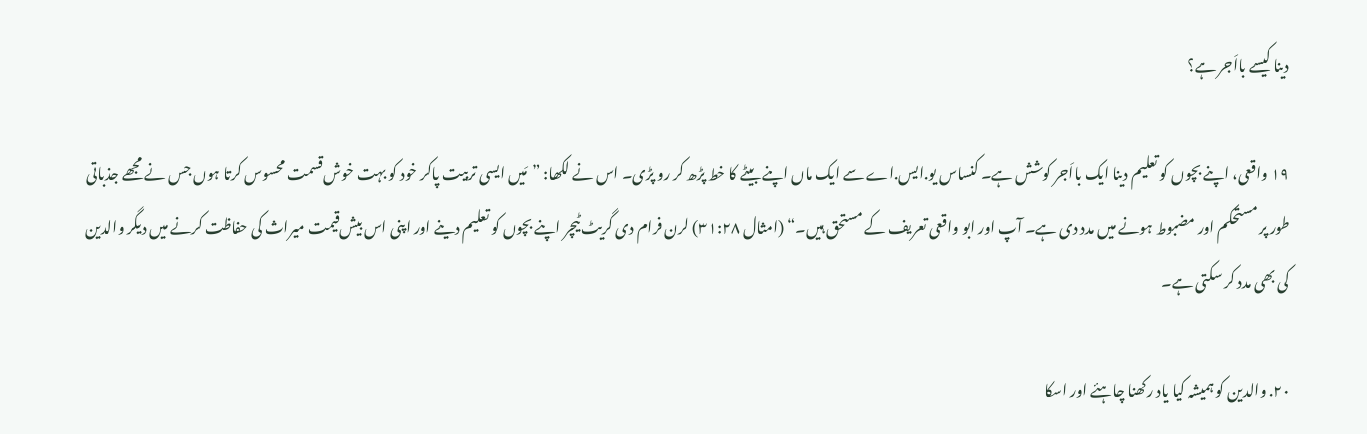دینا کیسے بااَجر ہے؟

۱۹ واقعی، اپنے بچوں کو تعلیم دینا ایک بااَجر کوشش ہے۔ کنساس یو.ایس.اے سے ایک ماں اپنے بیٹے کا خط پڑھ کر رو پڑی۔ اس نے لکھا: ”مَیں ایسی تربیت پاکر خود کو بہت خوش‌قسمت محسوس کرتا ہوں جس نے مجھے جذباتی طور پر مستحکم اور مضبوط ہونے میں مدد دی ہے۔ آپ اور ابو واقعی تعریف کے مستحق ہیں۔“ (امثال ۳۱:۲۸) لرن فرام دی گریٹ ٹیچر اپنے بچوں کو تعلیم دینے اور اپنی اس بیش‌قیمت میراث کی حفاظت کرنے میں دیگر والدین کی بھی مدد کر سکتی ہے۔

۲۰. والدین کو ہمیشہ کیا یاد رکھنا چاہئے اور اسکا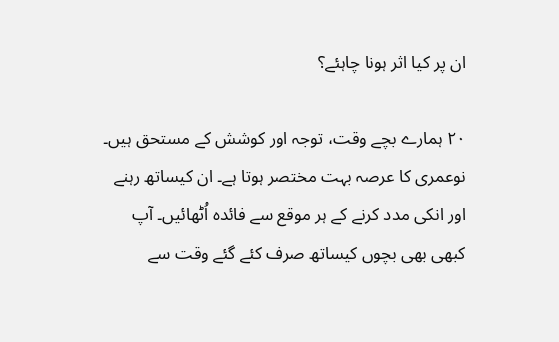ان پر کیا اثر ہونا چاہئے؟

۲۰ ہمارے بچے وقت، توجہ اور کوشش کے مستحق ہیں۔ نوعمری کا عرصہ بہت مختصر ہوتا ہے۔ ان کیساتھ رہنے اور انکی مدد کرنے کے ہر موقع سے فائدہ اُٹھائیں۔ آپ کبھی بھی بچوں کیساتھ صرف کئے گئے وقت سے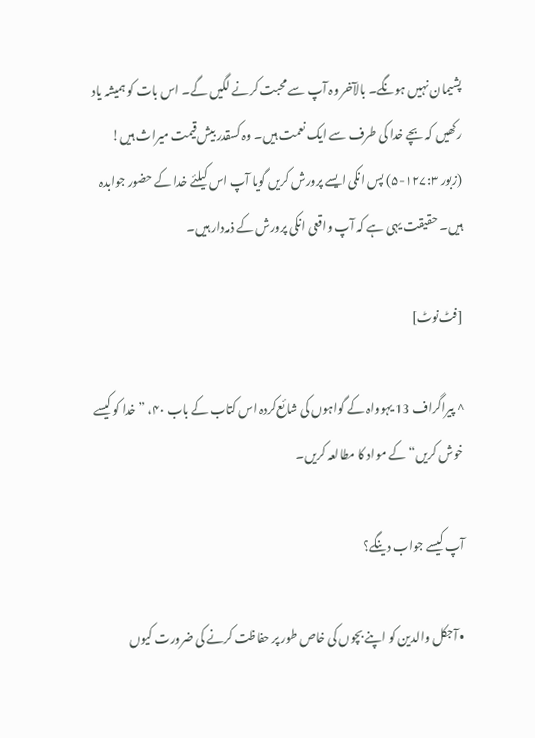پشیمان نہیں ہونگے۔ بالآخر وہ آپ سے محبت کرنے لگیں گے۔ اس بات کو ہمیشہ یاد رکھیں کہ بچے خدا کی طرف سے ایک نعمت ہیں۔ وہ کسقدر بیش‌قیمت میراث ہیں! (زبور ۱۲۷:۳-۵) پس انکی ایسے پرورش کریں گویا آپ اس کیلئے خدا کے حضور جوابدہ ہیں۔ حقیقت یہی ہے کہ آپ واقعی انکی پرورش کے ذمہ‌دار ہیں۔

[فٹ‌نوٹ]

^ پیراگراف 13 یہوواہ کے گواہوں کی شائع‌کردہ اس کتاب کے باب ۴۰، ”خدا کو کیسے خوش کریں“ کے مواد کا مطالعہ کریں۔

آپ کیسے جواب دینگے؟

• آجکل والدین کو اپنے بچوں کی خاص طور پر حفاظت کرنے کی ضرورت کیوں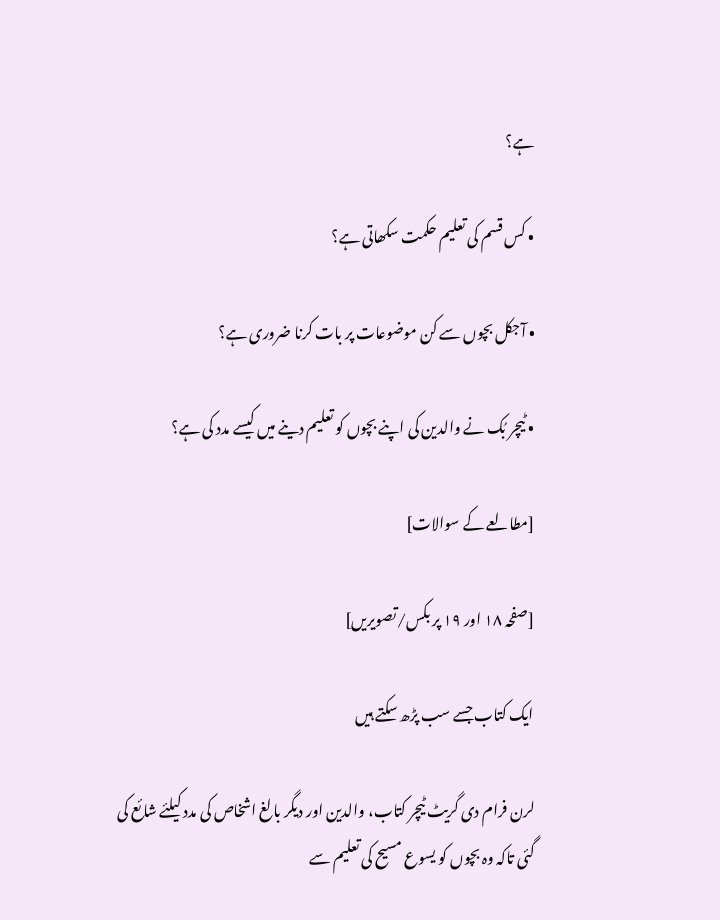ہے؟

• کس قسم کی تعلیم حکمت سکھاتی ہے؟

• آجکل بچوں سے کن موضوعات پر بات کرنا ضروری ہے؟

• ٹیچر بُک نے والدین کی اپنے بچوں کو تعلیم دینے میں کیسے مدد کی ہے؟

[مطالعے کے سوالات]

[صفحہ ۱۸ اور ۱۹ پر بکس/تصویریں]

ایک کتاب جسے سب پڑھ سکتے ہیں

لرن فرام دی گریٹ ٹیچر کتاب، والدین اور دیگر بالغ اشخاص کی مدد کیلئے شائع کی گئی تاکہ وہ بچوں کو یسوع مسیح کی تعلیم سے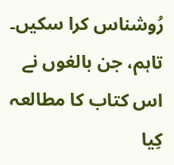رُوشناس کرا سکیں۔ تاہم، جن بالغوں نے اس کتاب کا مطالعہ کِیا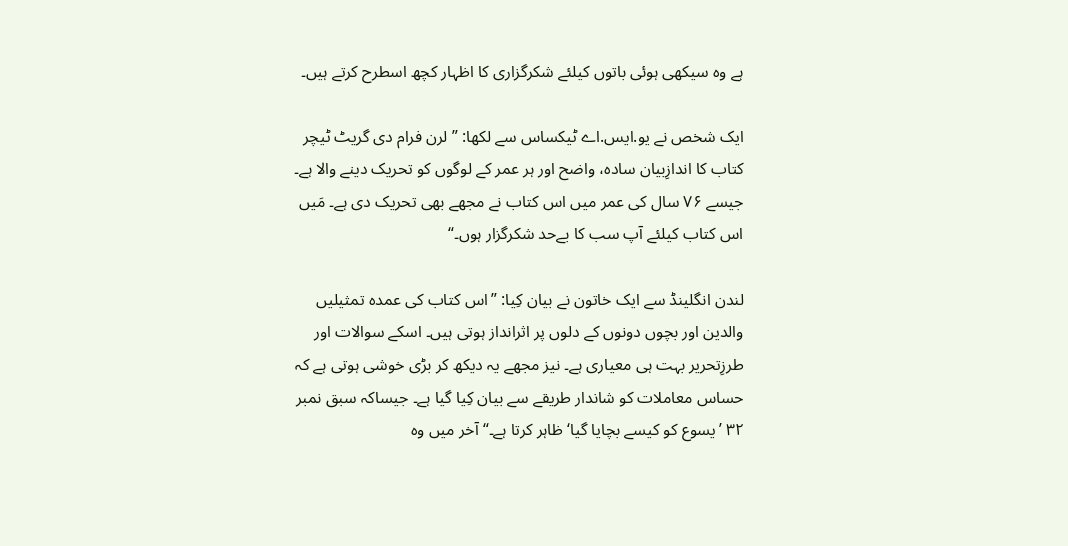ہے وہ سیکھی ہوئی باتوں کیلئے شکرگزاری کا اظہار کچھ اسطرح کرتے ہیں۔

ایک شخص نے یو.ایس.اے ٹیکساس سے لکھا: ”لرن فرام دی گریٹ ٹیچر کتاب کا اندازِبیان سادہ، واضح اور ہر عمر کے لوگوں کو تحریک دینے والا ہے۔ جیسے ۷۶ سال کی عمر میں اس کتاب نے مجھے بھی تحریک دی ہے۔ مَیں اس کتاب کیلئے آپ سب کا بےحد شکرگزار ہوں۔“

لندن انگلینڈ سے ایک خاتون نے بیان کِیا: ”اس کتاب کی عمدہ تمثیلیں والدین اور بچوں دونوں کے دلوں پر اثرانداز ہوتی ہیں۔ اسکے سوالات اور طرزِتحریر بہت ہی معیاری ہے۔ نیز مجھے یہ دیکھ کر بڑی خوشی ہوتی ہے کہ حساس معاملات کو شاندار طریقے سے بیان کِیا گیا ہے۔ جیساکہ سبق نمبر ۳۲ ’یسوع کو کیسے بچایا گیا‘ ظاہر کرتا ہے۔“ آخر میں وہ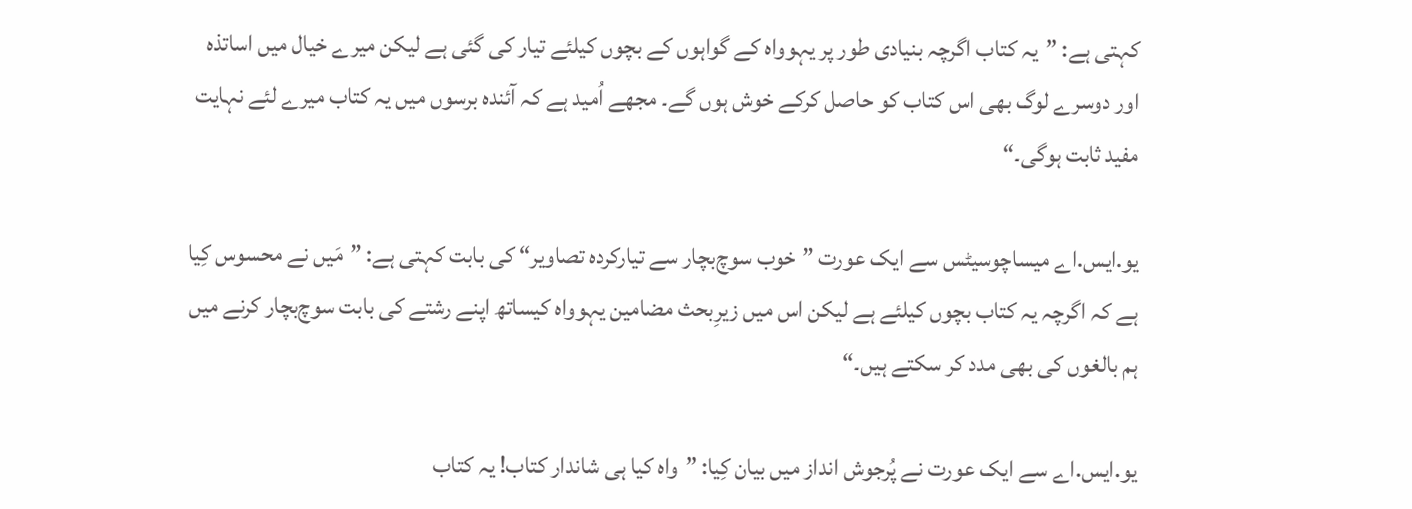کہتی ہے: ”یہ کتاب اگرچہ بنیادی طور پر یہوواہ کے گواہوں کے بچوں کیلئے تیار کی گئی ہے لیکن میرے خیال میں اساتذہ اور دوسرے لوگ بھی اس کتاب کو حاصل کرکے خوش ہوں گے۔ مجھے اُمید ہے کہ آئندہ برسوں میں یہ کتاب میرے لئے نہایت مفید ثابت ہوگی۔“

یو.ایس.اے میساچوسیٹس سے ایک عورت ”خوب سوچ‌بچار سے تیارکردہ تصاویر“ کی بابت کہتی ہے: ”مَیں نے محسوس کِیا ہے کہ اگرچہ یہ کتاب بچوں کیلئے ہے لیکن اس میں زیرِبحث مضامین یہوواہ کیساتھ اپنے رشتے کی بابت سوچ‌بچار کرنے میں ہم بالغوں کی بھی مدد کر سکتے ہیں۔“

یو.ایس.اے سے ایک عورت نے پُرجوش انداز میں بیان کِیا: ”واہ کیا ہی شاندار کتاب! یہ کتاب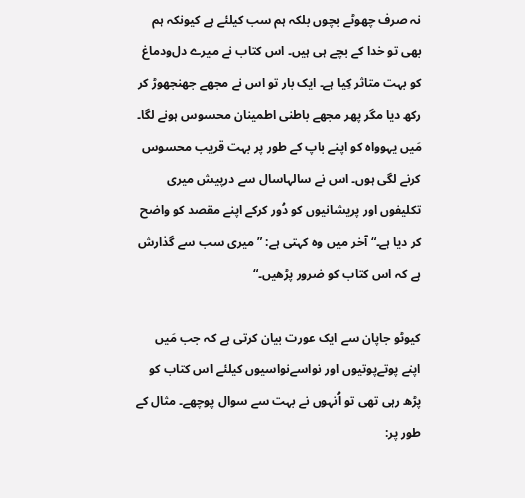نہ صرف چھوٹے بچوں بلکہ ہم سب کیلئے ہے کیونکہ ہم بھی تو خدا کے بچے ہی ہیں۔ اس کتاب نے میرے دل‌ودماغ کو بہت متاثر کِیا ہے۔ ایک بار تو اس نے مجھے جھنجھوڑ کر رکھ دیا مگر پھر مجھے باطنی اطمینان محسوس ہونے لگا۔ مَیں یہوواہ کو اپنے باپ کے طور پر بہت قریب محسوس کرنے لگی ہوں۔ اس نے سالہاسال سے درپیش میری تکلیفوں اور پریشانیوں کو دُور کرکے اپنے مقصد کو واضح کر دیا ہے۔“ آخر میں وہ کہتی ہے: ”میری سب سے گذارش ہے کہ اس کتاب کو ضرور پڑھیں۔“

کیوٹو جاپان سے ایک عورت بیان کرتی ہے کہ جب مَیں اپنے پوتےپوتیوں اور نواسےنواسیوں کیلئے اس کتاب کو پڑھ رہی تھی تو اُنہوں نے بہت سے سوال پوچھے۔ مثال کے طور پر: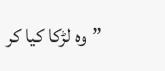”وہ لڑکا کیا کر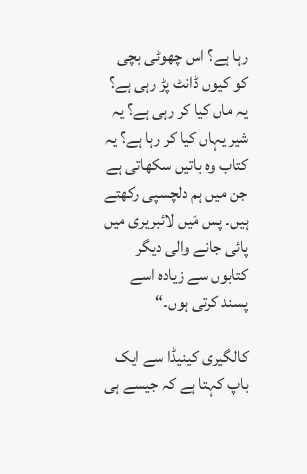رہا ہے؟ اس چھوٹی بچی کو کیوں ڈانٹ پڑ رہی ہے؟ یہ ماں کیا کر رہی ہے؟ یہ شیر یہاں کیا کر رہا ہے؟ یہ کتاب وہ باتیں سکھاتی ہے جن میں ہم دلچسپی رکھتے ہیں۔ پس مَیں لائبریری میں پائی جانے والی دیگر کتابوں سے زیادہ اسے پسند کرتی ہوں۔“

کالگیری کینیڈا سے ایک باپ کہتا ہے کہ جیسے ہی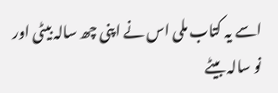اسے یہ کتاب ملی اس نے اپنی چھ سالہ بیٹی اور نو سالہ بیٹے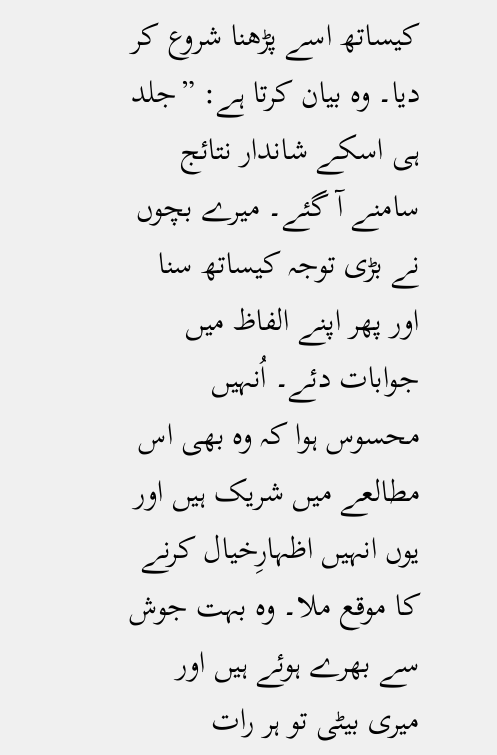کیساتھ اسے پڑھنا شروع کر دیا۔ وہ بیان کرتا ہے: ”جلد ہی اسکے شاندار نتائج سامنے آ گئے۔ میرے بچوں نے بڑی توجہ کیساتھ سنا اور پھر اپنے الفاظ میں جوابات دئے۔ اُنہیں محسوس ہوا کہ وہ بھی اس مطالعے میں شریک ہیں اور یوں انہیں اظہارِخیال کرنے کا موقع ملا۔ وہ بہت جوش سے بھرے ہوئے ہیں اور میری بیٹی تو ہر رات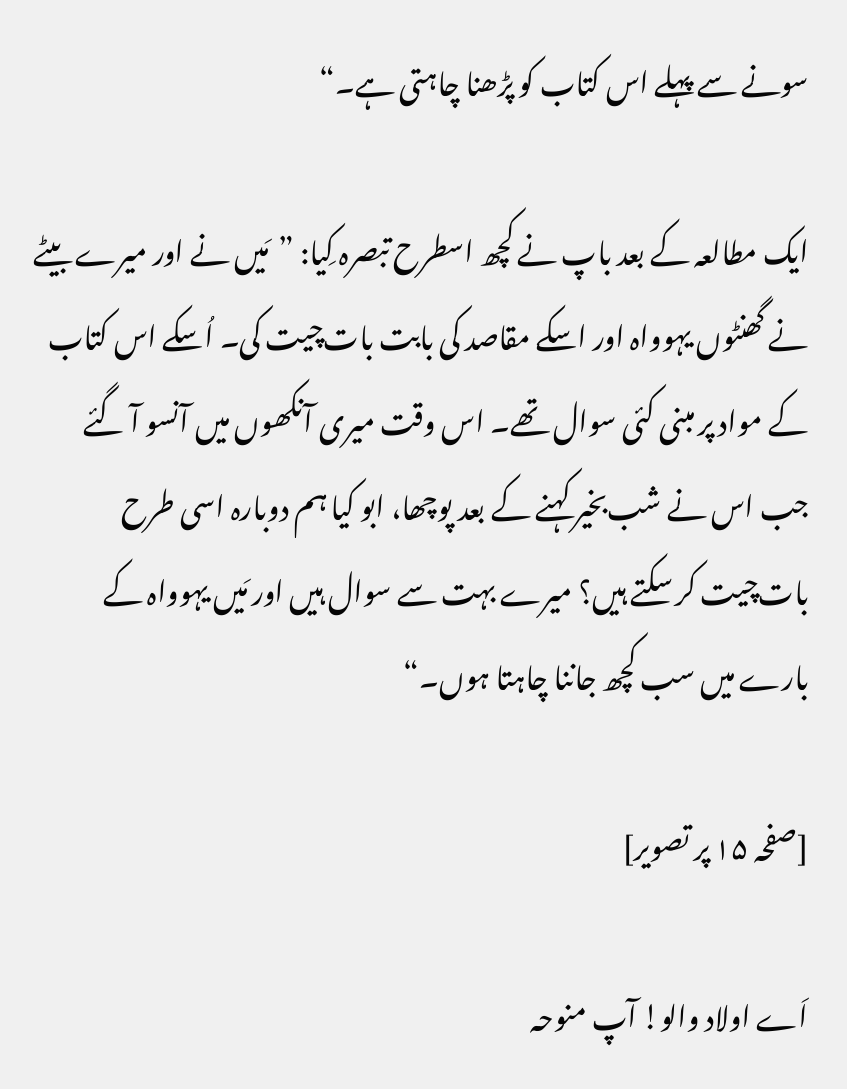سونے سے پہلے اس کتاب کو پڑھنا چاہتی ہے۔“

ایک مطالعہ کے بعد باپ نے کچھ اسطرح تبصرہ کِیا: ”مَیں نے اور میرے بیٹے نے گھنٹوں یہوواہ اور اسکے مقاصد کی بابت بات‌چیت کی۔ اُسکے اس کتاب کے مواد پر مبنی کئی سوال تھے۔ اس وقت میری آنکھوں میں آنسو آ گئے جب اس نے شب‌بخیر کہنے کے بعد پوچھا، ابو کیا ہم دوبارہ اسی طرح بات‌چیت کر سکتے ہیں؟ میرے بہت سے سوال ہیں اور مَیں یہوواہ کے بارے میں سب کچھ جاننا چاہتا ہوں۔“

[صفحہ ۱۵ پر تصویر]

اَے اولاد والو! آپ منوحہ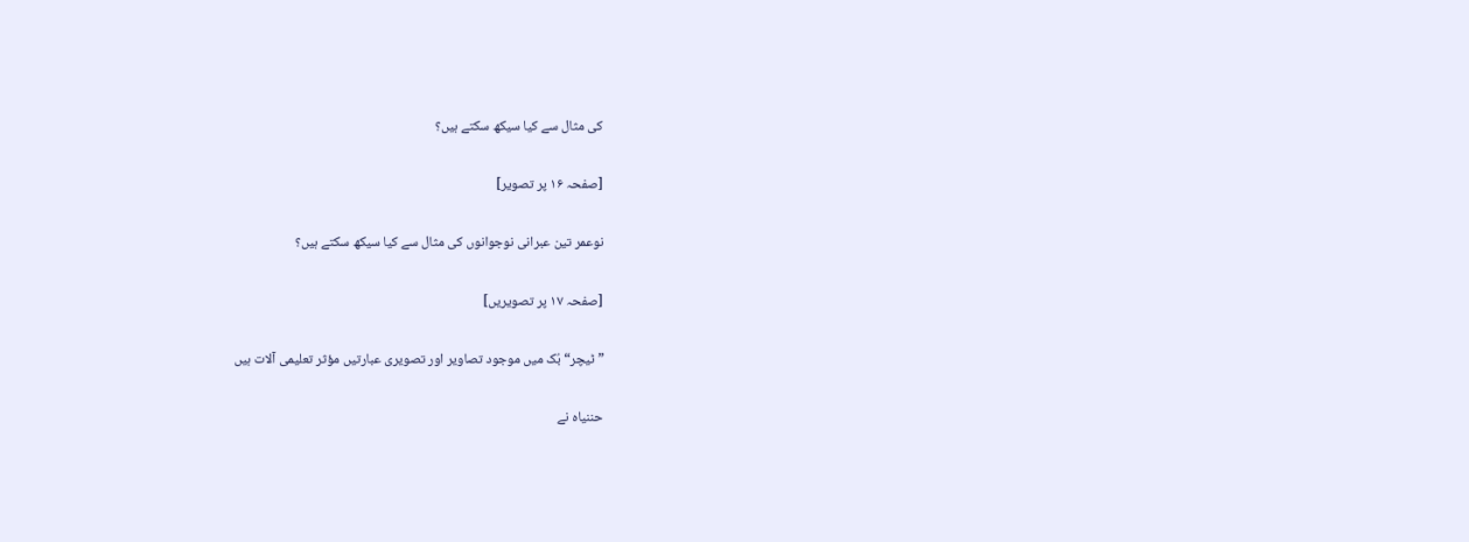کی مثال سے کیا سیکھ سکتے ہیں؟

[صفحہ ۱۶ پر تصویر]

نوعمر تین عبرانی نوجوانوں کی مثال سے کیا سیکھ سکتے ہیں؟

[صفحہ ۱۷ پر تصویریں]

”ٹیچر“ بُک میں موجود تصاویر اور تصویری عبارتیں مؤثر تعلیمی آلات ہیں

حننیاہ نے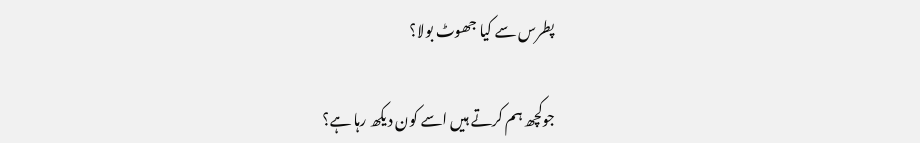پطرس سے کیا جھوٹ بولا؟

جوکچھ ہم کرتے ہیں اسے کون دیکھ رہا ہے؟